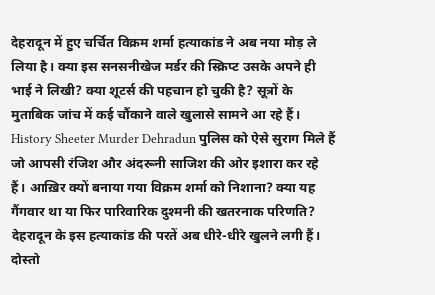देहरादून में हुए चर्चित विक्रम शर्मा हत्याकांड ने अब नया मोड़ ले लिया है। क्या इस सनसनीखेज मर्डर की स्क्रिप्ट उसके अपने ही भाई ने लिखी? क्या शूटर्स की पहचान हो चुकी है? सूत्रों के मुताबिक जांच में कई चौंकाने वाले खुलासे सामने आ रहे हैं। History Sheeter Murder Dehradun पुलिस को ऐसे सुराग मिले हैं जो आपसी रंजिश और अंदरूनी साजिश की ओर इशारा कर रहे हैं। आख़िर क्यों बनाया गया विक्रम शर्मा को निशाना? क्या यह गैंगवार था या फिर पारिवारिक दुश्मनी की खतरनाक परिणति? देहरादून के इस हत्याकांड की परतें अब धीरे-धीरे खुलने लगी हैं। दोस्तो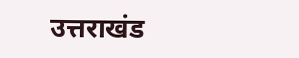उत्तराखंड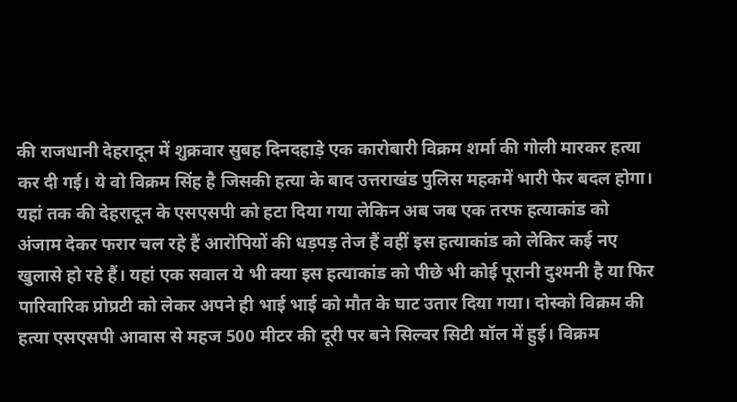की राजधानी देहरादून में शुक्रवार सुबह दिनदहाड़े एक कारोबारी विक्रम शर्मा की गोली मारकर हत्या कर दी गई। ये वो विक्रम सिंह है जिसकी हत्या के बाद उत्तराखंड पुलिस महकमें भारी फेर बदल होगा। यहां तक की देहरादून के एसएसपी को हटा दिया गया लेकिन अब जब एक तरफ हत्याकांड को अंजाम देकर फरार चल रहे हैं आरोपियों की धड़पड़ तेज हैं वहीं इस हत्याकांड को लेकिर कई नए खुलासे हो रहे हैं। यहां एक सवाल ये भी क्या इस हत्याकांड को पीछे भी कोई पूरानी दुश्मनी है या फिर पारिवारिक प्रोप्रटी को लेकर अपने ही भाई भाई को मौत के घाट उतार दिया गया। दोस्को विक्रम की हत्या एसएसपी आवास से महज 500 मीटर की दूरी पर बने सिल्वर सिटी मॉल में हुई। विक्रम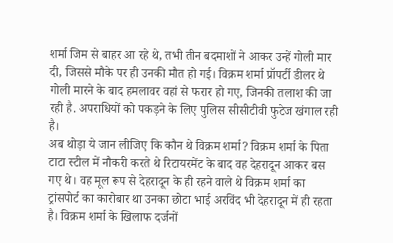शर्मा जिम से बाहर आ रहे थे, तभी तीन बदमाशों ने आकर उन्हें गोली मार दी, जिससे मौके पर ही उनकी मौत हो गई। विक्रम शर्मा प्रॉपर्टी डीलर थे गोली मारने के बाद हमलावर वहां से फरार हो गए, जिनकी तलाश की जा रही है. अपराधियों को पकड़ने के लिए पुलिस सीसीटीवी फुटेज खंगाल रही है।
अब थोड़ा ये जान लीजिए कि कौन थे विक्रम शर्मा? विक्रम शर्मा के पिता टाटा स्टील में नौकरी करते थे रिटायरमेंट के बाद वह देहरादून आकर बस गए थे। वह मूल रूप से देहरादून के ही रहने वाले थे विक्रम शर्मा का ट्रांसपोर्ट का कारोबार था उनका छोटा भाई अरविंद भी देहरादून में ही रहता है। विक्रम शर्मा के खिलाफ दर्जनों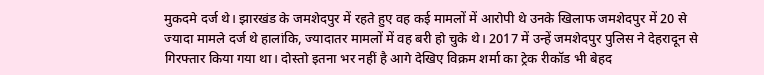मुकदमे दर्ज थे। झारखंड के जमशेदपुर में रहते हुए वह कई मामलों में आरोपी थे उनके खिलाफ जमशेदपुर में 20 से ज्यादा मामले दर्ज थे हालांकि, ज्यादातर मामलों में वह बरी हो चुके थे। 2017 में उन्हें जमशेदपुर पुलिस ने देहरादून से गिरफ्तार किया गया था। दोस्तो इतना भर नहीं है आगे देखिए विक्रम शर्मा का ट्रेक रीकॉड भी बेहद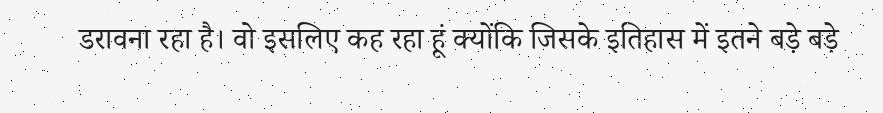डरावना रहा है। वो इसलिए कह रहा हूं क्योंकि जिसके इतिहास में इतने बड़े बड़े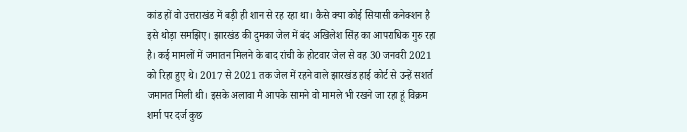कांड हों वो उत्तराखंड में बड़ी ही शान से रह रहा था। कैसे क्या कोई सियासी कनेक्शन है इसे थोड़ा समझिए। झारखंड की दुमका जेल में बंद अखिलेश सिंह का आपराधिक गुरु रहा है। कई मामलों में जमातन मिलने के बाद रांची के होटवार जेल से वह 30 जनवरी 2021 को रिहा हुए थे। 2017 से 2021 तक जेल में रहने वाले झारखंड हाई कोर्ट से उन्हें सशर्त जमानत मिली थी। इसके अलावा मै आपके सामने वो मामले भी रखने जा रहा हूं विक्रम शर्मा पर दर्ज कुछ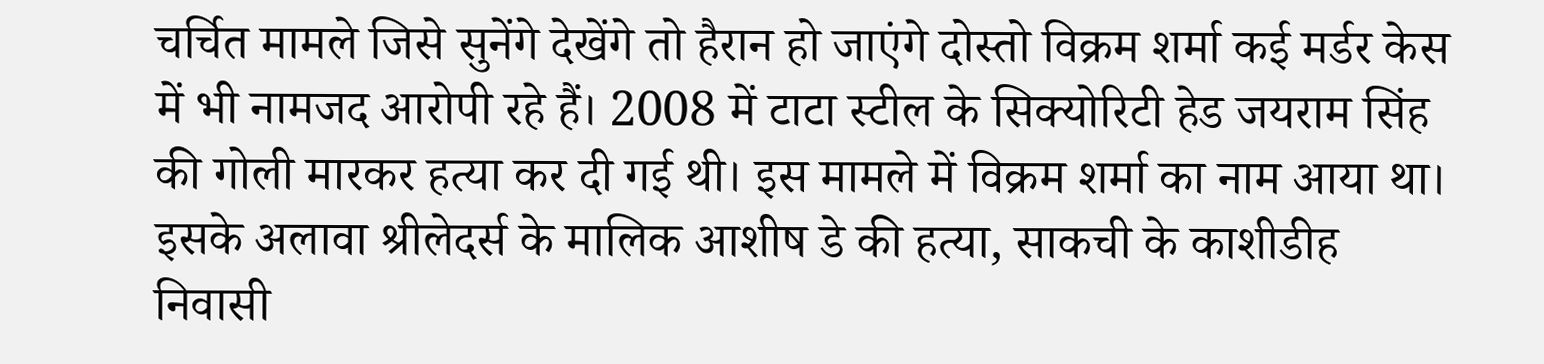चर्चित मामले जिसे सुनेंगे देखेंगे तो हैरान हो जाएंगे दोस्तो विक्रम शर्मा कई मर्डर केस में भी नामजद आरोपी रहे हैं। 2008 में टाटा स्टील के सिक्योरिटी हेड जयराम सिंह की गोली मारकर हत्या कर दी गई थी। इस मामले में विक्रम शर्मा का नाम आया था।
इसके अलावा श्रीलेदर्स के मालिक आशीष डे की हत्या, साकची के काशीडीह निवासी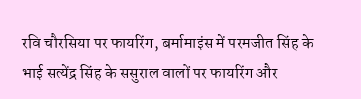रवि चौरसिया पर फायरिंग, बर्मामाइंस में परमजीत सिंह के भाई सत्येंद्र सिंह के ससुराल वालों पर फायरिंग और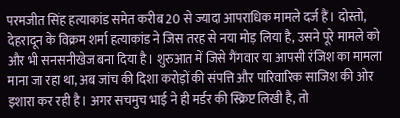परमजीत सिंह हत्याकांड समेत करीब 20 से ज्यादा आपराधिक मामले दर्ज हैं। दोस्तो, देहरादून के विक्रम शर्मा हत्याकांड ने जिस तरह से नया मोड़ लिया है, उसने पूरे मामले को और भी सनसनीखेज बना दिया है। शुरुआत में जिसे गैंगवार या आपसी रंजिश का मामला माना जा रहा था, अब जांच की दिशा करोड़ों की संपत्ति और पारिवारिक साजिश की ओर इशारा कर रही है। अगर सचमुच भाई ने ही मर्डर की स्क्रिप्ट लिखी है, तो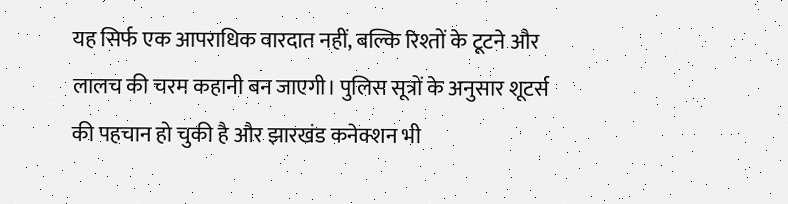यह सिर्फ एक आपराधिक वारदात नहीं, बल्कि रिश्तों के टूटने और लालच की चरम कहानी बन जाएगी। पुलिस सूत्रों के अनुसार शूटर्स की पहचान हो चुकी है और झारखंड कनेक्शन भी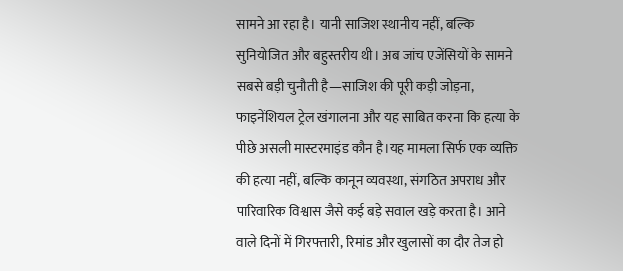सामने आ रहा है। यानी साजिश स्थानीय नहीं, बल्कि सुनियोजित और बहुस्तरीय थी। अब जांच एजेंसियों के सामने सबसे बड़ी चुनौती है—साजिश की पूरी कड़ी जोड़ना, फाइनेंशियल ट्रेल खंगालना और यह साबित करना कि हत्या के पीछे असली मास्टरमाइंड कौन है।यह मामला सिर्फ एक व्यक्ति की हत्या नहीं, बल्कि कानून व्यवस्था, संगठित अपराध और पारिवारिक विश्वास जैसे कई बड़े सवाल खड़े करता है। आने वाले दिनों में गिरफ्तारी, रिमांड और खुलासों का दौर तेज हो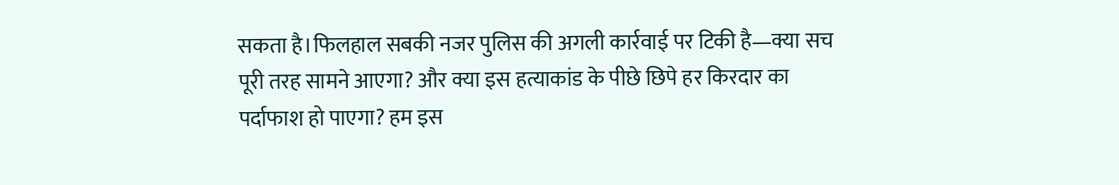सकता है।फिलहाल सबकी नजर पुलिस की अगली कार्रवाई पर टिकी है—क्या सच पूरी तरह सामने आएगा? और क्या इस हत्याकांड के पीछे छिपे हर किरदार का पर्दाफाश हो पाएगा? हम इस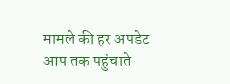मामले की हर अपडेट आप तक पहुंचाते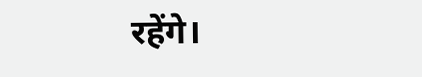रहेंगे।